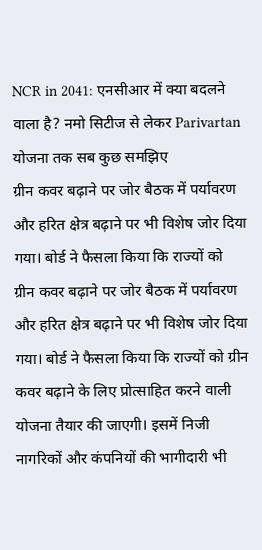NCR in 2041: एनसीआर में क्या बदलने वाला है? नमो सिटीज से लेकर Parivartan योजना तक सब कुछ समझिए
ग्रीन कवर बढ़ाने पर जोर बैठक में पर्यावरण और हरित क्षेत्र बढ़ाने पर भी विशेष जोर दिया गया। बोर्ड ने फैसला किया कि राज्यों को
ग्रीन कवर बढ़ाने पर जोर बैठक में पर्यावरण और हरित क्षेत्र बढ़ाने पर भी विशेष जोर दिया गया। बोर्ड ने फैसला किया कि राज्यों को ग्रीन कवर बढ़ाने के लिए प्रोत्साहित करने वाली योजना तैयार की जाएगी। इसमें निजी नागरिकों और कंपनियों की भागीदारी भी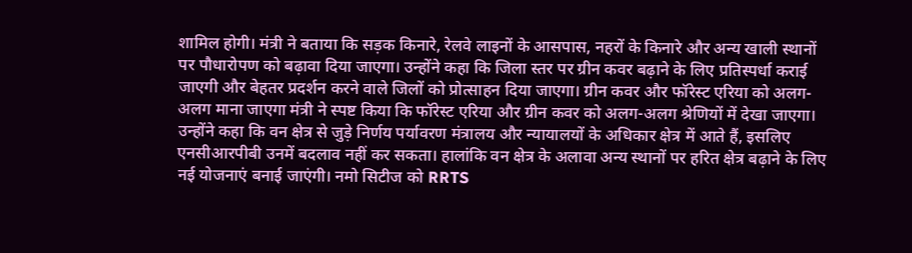शामिल होगी। मंत्री ने बताया कि सड़क किनारे, रेलवे लाइनों के आसपास, नहरों के किनारे और अन्य खाली स्थानों पर पौधारोपण को बढ़ावा दिया जाएगा। उन्होंने कहा कि जिला स्तर पर ग्रीन कवर बढ़ाने के लिए प्रतिस्पर्धा कराई जाएगी और बेहतर प्रदर्शन करने वाले जिलों को प्रोत्साहन दिया जाएगा। ग्रीन कवर और फॉरेस्ट एरिया को अलग-अलग माना जाएगा मंत्री ने स्पष्ट किया कि फॉरेस्ट एरिया और ग्रीन कवर को अलग-अलग श्रेणियों में देखा जाएगा।
उन्होंने कहा कि वन क्षेत्र से जुड़े निर्णय पर्यावरण मंत्रालय और न्यायालयों के अधिकार क्षेत्र में आते हैं, इसलिए एनसीआरपीबी उनमें बदलाव नहीं कर सकता। हालांकि वन क्षेत्र के अलावा अन्य स्थानों पर हरित क्षेत्र बढ़ाने के लिए नई योजनाएं बनाई जाएंगी। नमो सिटीज को RRTS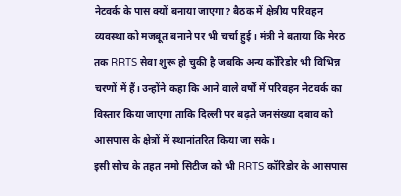नेटवर्क के पास क्यों बनाया जाएगा? बैठक में क्षेत्रीय परिवहन व्यवस्था को मजबूत बनाने पर भी चर्चा हुई। मंत्री ने बताया कि मेरठ तक RRTS सेवा शुरू हो चुकी है जबकि अन्य कॉरिडोर भी विभिन्न चरणों में हैं। उन्होंने कहा कि आने वाले वर्षों में परिवहन नेटवर्क का विस्तार किया जाएगा ताकि दिल्ली पर बढ़ते जनसंख्या दबाव को आसपास के क्षेत्रों में स्थानांतरित किया जा सके।
इसी सोच के तहत नमो सिटीज को भी RRTS कॉरिडोर के आसपास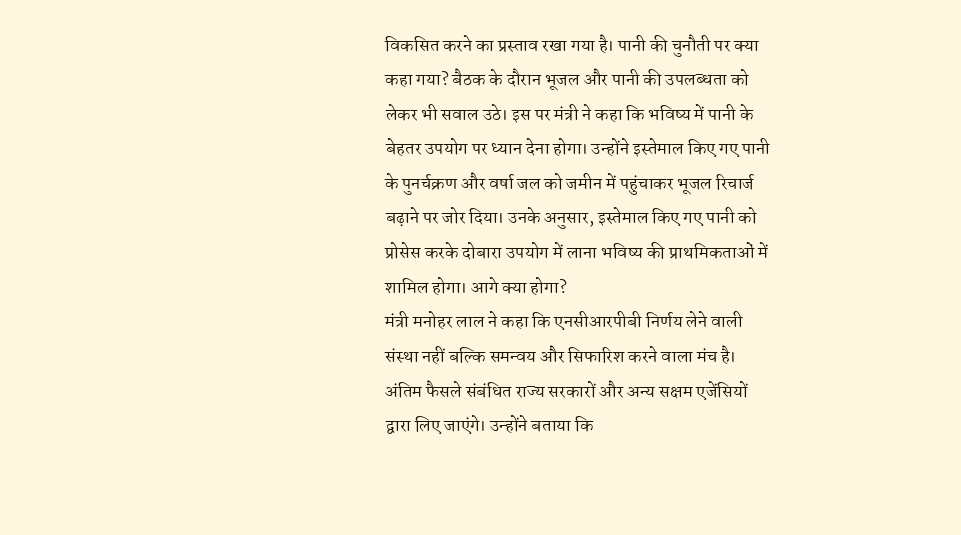विकसित करने का प्रस्ताव रखा गया है। पानी की चुनौती पर क्या कहा गया? बैठक के दौरान भूजल और पानी की उपलब्धता को लेकर भी सवाल उठे। इस पर मंत्री ने कहा कि भविष्य में पानी के बेहतर उपयोग पर ध्यान देना होगा। उन्होंने इस्तेमाल किए गए पानी के पुनर्चक्रण और वर्षा जल को जमीन में पहुंचाकर भूजल रिचार्ज बढ़ाने पर जोर दिया। उनके अनुसार, इस्तेमाल किए गए पानी को प्रोसेस करके दोबारा उपयोग में लाना भविष्य की प्राथमिकताओं में शामिल होगा। आगे क्या होगा?
मंत्री मनोहर लाल ने कहा कि एनसीआरपीबी निर्णय लेने वाली संस्था नहीं बल्कि समन्वय और सिफारिश करने वाला मंच है। अंतिम फैसले संबंधित राज्य सरकारों और अन्य सक्षम एजेंसियों द्वारा लिए जाएंगे। उन्होंने बताया कि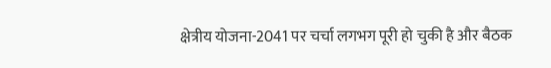क्षेत्रीय योजना-2041 पर चर्चा लगभग पूरी हो चुकी है और बैठक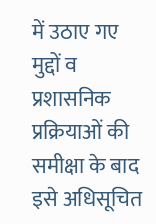में उठाए गए मुद्दों व प्रशासनिक प्रक्रियाओं की समीक्षा के बाद इसे अधिसूचित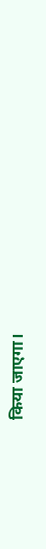किया जाएगा।